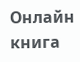Онлайн книга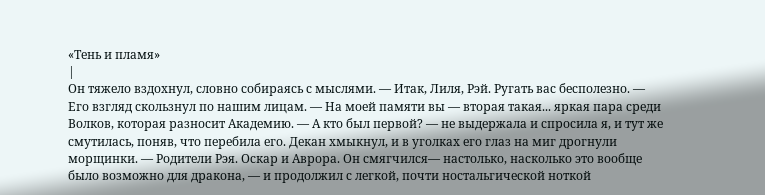«Тень и пламя»
|
Он тяжело вздохнул, словно собираясь с мыслями. — Итак, Лиля, Рэй. Ругать вас бесполезно. — Его взгляд скользнул по нашим лицам. — На моей памяти вы — вторая такая... яркая пара среди Волков, которая разносит Академию. — А кто был первой? — не выдержала и спросила я, и тут же смутилась, поняв, что перебила его. Декан хмыкнул, и в уголках его глаз на миг дрогнули морщинки. — Родители Рэя. Оскар и Аврора. Он смягчился— настолько, насколько это вообще было возможно для дракона, — и продолжил с легкой, почти ностальгической ноткой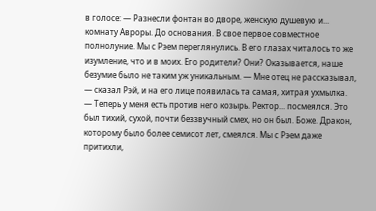в голосе: — Разнесли фонтан во дворе, женскую душевую и... комнату Авроры. До основания. В свое первое совместное полнолуние. Мы с Рэем переглянулись. В его глазах читалось то же изумление, что и в моих. Его родители? Они? Оказывается, наше безумие было не таким уж уникальным. — Мне отец не рассказывал, — сказал Рэй, и на его лице появилась та самая, хитрая ухмылка. — Теперь у меня есть против него козырь. Ректор... посмеялся. Это был тихий, сухой, почти беззвучный смех, но он был. Боже. Дракон, которому было более семисот лет, смеялся. Мы с Рэем даже притихли,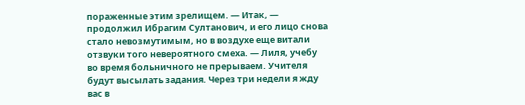пораженные этим зрелищем. — Итак, — продолжил Ибрагим Султанович, и его лицо снова стало невозмутимым, но в воздухе еще витали отзвуки того невероятного смеха. — Лиля, учебу во время больничного не прерываем. Учителя будут высылать задания. Через три недели я жду вас в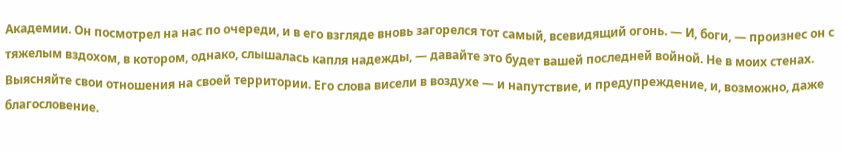Академии. Он посмотрел на нас по очереди, и в его взгляде вновь загорелся тот самый, всевидящий огонь. — И, боги, — произнес он с тяжелым вздохом, в котором, однако, слышалась капля надежды, — давайте это будет вашей последней войной. Не в моих стенах. Выясняйте свои отношения на своей территории. Его слова висели в воздухе — и напутствие, и предупреждение, и, возможно, даже благословение.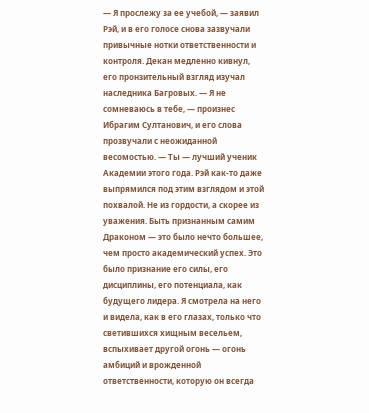— Я прослежу за ее учебой, — заявил Рэй, и в его голосе снова зазвучали привычные нотки ответственности и контроля. Декан медленно кивнул, его пронзительный взгляд изучал наследника Багровых. — Я не сомневаюсь в тебе, — произнес Ибрагим Султанович, и его слова прозвучали с неожиданной весомостью. — Ты — лучший ученик Академии этого года. Рэй как-то даже выпрямился под этим взглядом и этой похвалой. Не из гордости, а скорее из уважения. Быть признанным самим Драконом — это было нечто большее, чем просто академический успех. Это было признание его силы, его дисциплины, его потенциала, как будущего лидера. Я смотрела на него и видела, как в его глазах, только что светившихся хищным весельем, вспыхивает другой огонь — огонь амбиций и врожденной ответственности, которую он всегда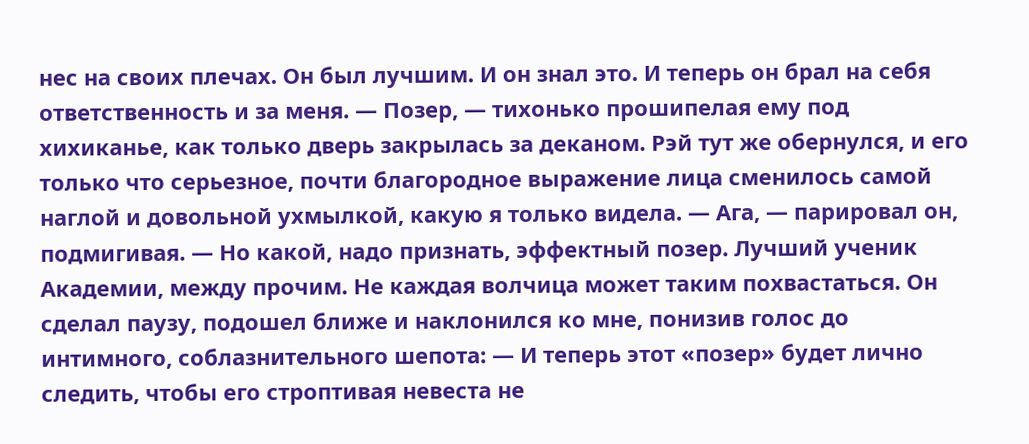нес на своих плечах. Он был лучшим. И он знал это. И теперь он брал на себя ответственность и за меня. — Позер, — тихонько прошипелая ему под хихиканье, как только дверь закрылась за деканом. Рэй тут же обернулся, и его только что серьезное, почти благородное выражение лица сменилось самой наглой и довольной ухмылкой, какую я только видела. — Ага, — парировал он, подмигивая. — Но какой, надо признать, эффектный позер. Лучший ученик Академии, между прочим. Не каждая волчица может таким похвастаться. Он сделал паузу, подошел ближе и наклонился ко мне, понизив голос до интимного, соблазнительного шепота: — И теперь этот «позер» будет лично следить, чтобы его строптивая невеста не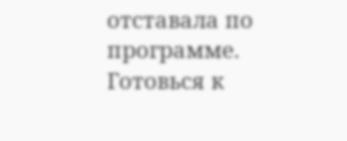отставала по программе. Готовься к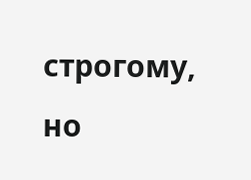строгому, но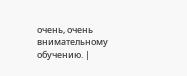очень, очень внимательному обучению. |